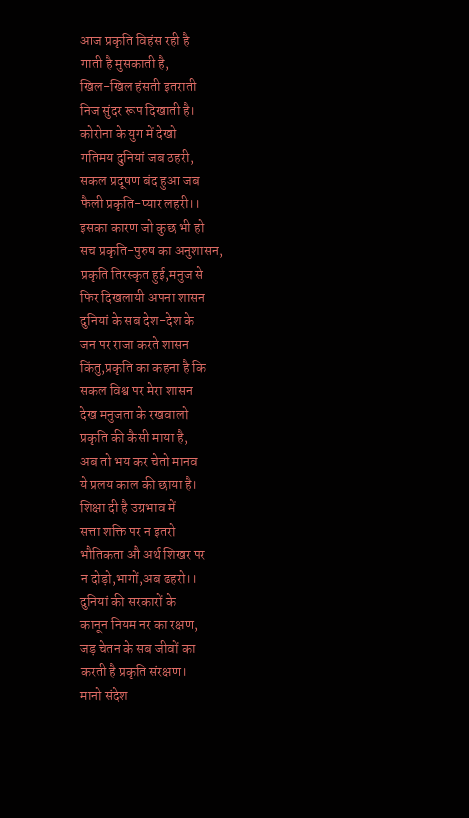आज प्रकृति विहंस रही है
गाती है मुसकाती है,
खिल-खिल हंसती इतराती
निज सुंदर रूप दिखाती है।
कोरोना के युग में देखो
गतिमय दुनियां जब ठहरी,
सकल प्रदूषण बंद हुआ जब
फैली प्रकृति-प्यार लहरी।।
इसका कारण जो कुछ भी हो
सच प्रकृति-पुरुष का अनुशासन,
प्रकृति तिरस्कृत हुई,मनुज से
फिर दिखलायी अपना शासन
दुनियां के सब देश-देश के
जन पर राजा करते शासन
किंतु,प्रकृति का कहना है कि
सकल विश्व पर मेरा शासन
देख मनुजता के रखवालो
प्रकृति की कैसी माया है,
अब तो भय कर चेतो मानव
ये प्रलय काल की छाया है।
शिक्षा दी है उग्रभाव में
सत्ता शक्ति पर न इतरो
भौतिकता औ अर्थ शिखर पर
न दोड़ो,भागों,अब ढहरो।।
दुनियां की सरकारों के
कानून नियम नर का रक्षण,
जड़ चेतन के सब जीवों का
करती है प्रकृति संरक्षण।
मानो संदेश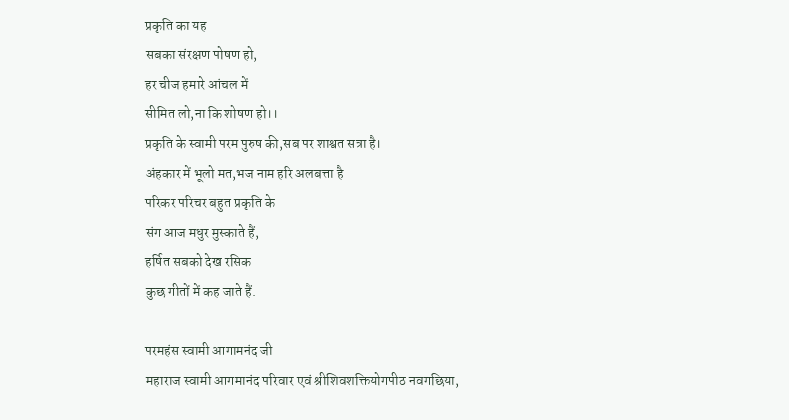प्रकृति का यह
सबका संरक्षण पोषण हो,
हर चीज हमारे आंचल में
सीमित लो,ना कि शोषण हो।।
प्रकृति के स्वामी परम पुरुष की,सब पर शाश्वत सत्रा है।
अंहकार में भूलो मत,भज नाम हरि अलबत्ता है
परिकर परिचर बहुत प्रकृति के
संग आज मधुर मुस्काते हैं,
हर्षित सबको देख रसिक
कुछ गीतों में कह जाते हैं.

परमहंस स्वामी आगामनंद जी
महाराज स्वामी आगमानंद परिवार एवं श्रीशिवशक्तियोगपीठ नवगछिया,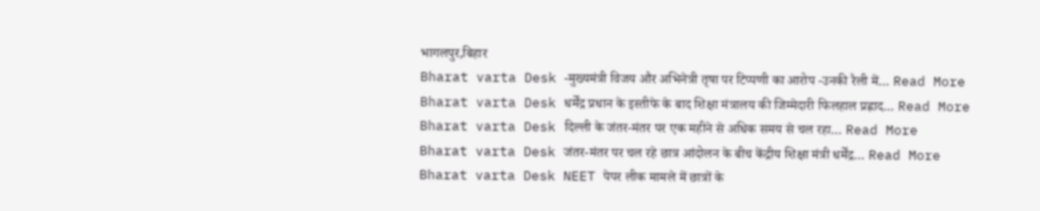भागलपुर,बिहार
Bharat varta Desk -मुख्यमंत्री विजय और अभिनेत्री तृषा पर टिप्पणी का आरोप -उनकी रैली में… Read More
Bharat varta Desk धर्मेंद्र प्रधान के इस्तीफे के बाद शिक्षा मंत्रालय की जिम्मेदारी फिलहाल प्रह्लाद… Read More
Bharat varta Desk दिल्ली के जंतर-मंतर पर एक महीने से अधिक समय से चल रहा… Read More
Bharat varta Desk जंतर-मंतर पर चल रहे छात्र आंदोलन के बीच केंद्रीय शिक्षा मंत्री धर्मेंद्र… Read More
Bharat varta Desk NEET पेपर लीक मामले में छात्रों के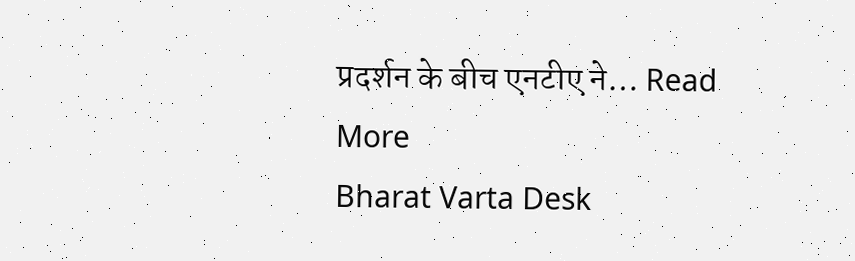प्रदर्शन के बीच एनटीए ने… Read More
Bharat Varta Desk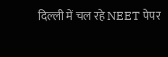दिल्ली में चल रहे NEET पेपर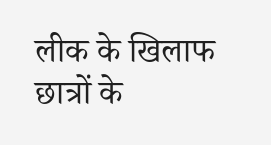लीक के खिलाफ छात्रों के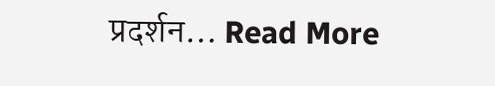प्रदर्शन… Read More